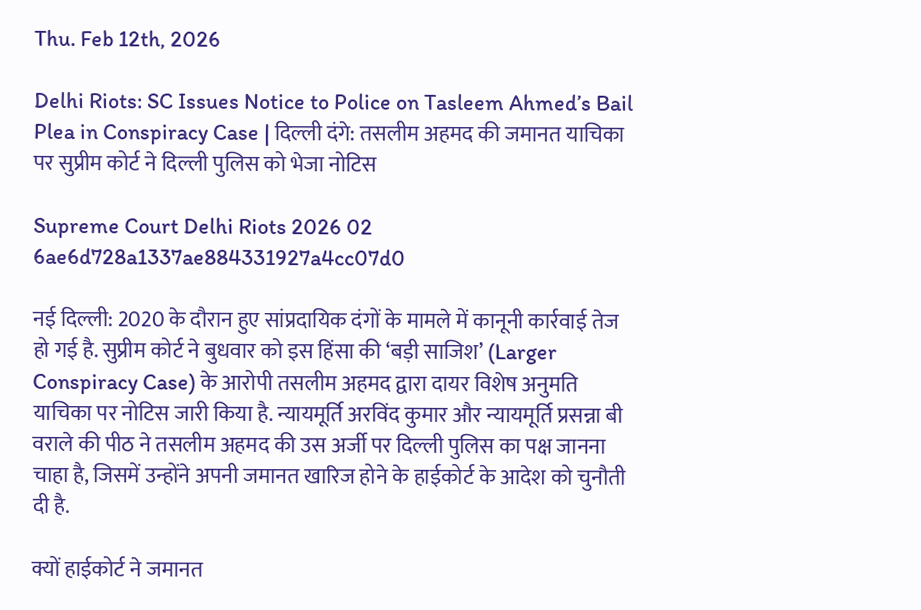Thu. Feb 12th, 2026

Delhi Riots: SC Issues Notice to Police on Tasleem Ahmed’s Bail Plea in Conspiracy Case | दिल्ली दंगे: तसलीम अहमद की जमानत याचिका पर सुप्रीम कोर्ट ने दिल्ली पुलिस को भेजा नोटिस

Supreme Court Delhi Riots 2026 02 6ae6d728a1337ae884331927a4cc07d0

नई दिल्ली: 2020 के दौरान हुए सांप्रदायिक दंगों के मामले में कानूनी कार्रवाई तेज हो गई है. सुप्रीम कोर्ट ने बुधवार को इस हिंसा की ‘बड़ी साजिश’ (Larger Conspiracy Case) के आरोपी तसलीम अहमद द्वारा दायर विशेष अनुमति याचिका पर नोटिस जारी किया है. न्यायमूर्ति अरविंद कुमार और न्यायमूर्ति प्रसन्ना बी वराले की पीठ ने तसलीम अहमद की उस अर्जी पर दिल्ली पुलिस का पक्ष जानना चाहा है, जिसमें उन्होंने अपनी जमानत खारिज होने के हाईकोर्ट के आदेश को चुनौती दी है.

क्यों हाईकोर्ट ने जमानत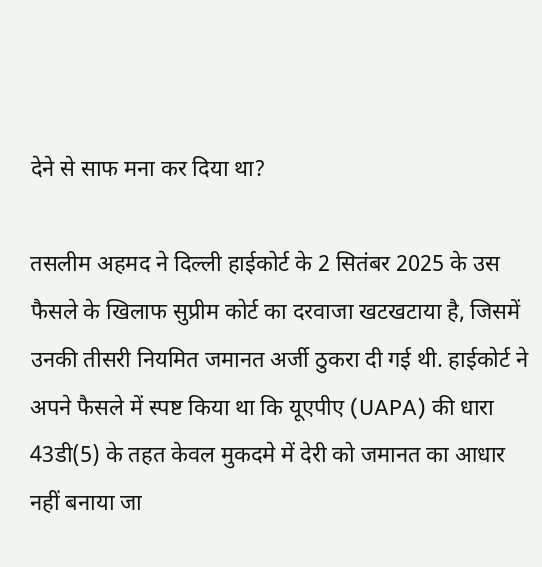देने से साफ मना कर दिया था?

तसलीम अहमद ने दिल्ली हाईकोर्ट के 2 सितंबर 2025 के उस फैसले के खिलाफ सुप्रीम कोर्ट का दरवाजा खटखटाया है, जिसमें उनकी तीसरी नियमित जमानत अर्जी ठुकरा दी गई थी. हाईकोर्ट ने अपने फैसले में स्पष्ट किया था कि यूएपीए (UAPA) की धारा 43डी(5) के तहत केवल मुकदमे में देरी को जमानत का आधार नहीं बनाया जा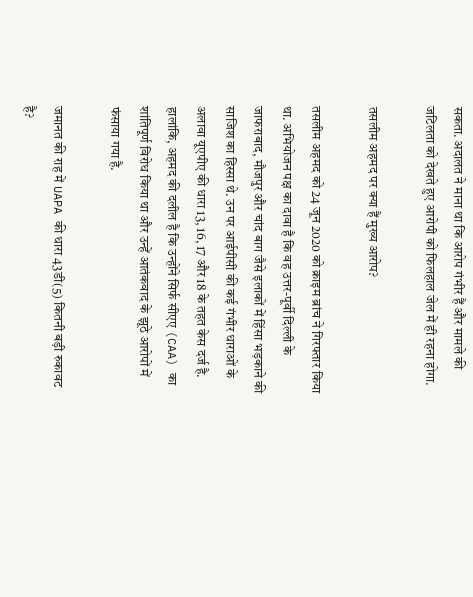सकता. अदालत ने माना था कि आरोप गंभीर हैं और मामले की जटिलता को देखते हुए आरोपी को फिलहाल जेल में ही रहना होगा.

तसलीम अहमद पर क्या हैं मुख्य आरोप?

तसलीम अहमद को 24 जून 2020 को क्राइम ब्रांच ने गिरफ्तार किया था. अभियोजन पक्ष का दावा है कि वह उत्तर-पूर्वी दिल्ली के जाफराबाद, मौजपुर और चांद बाग जैसे इलाकों में हिंसा भड़काने की साजिश का हिस्सा थे. उन पर आईपीसी की कई गंभीर धाराओं के अलावा यूएपीए की धारा 13, 16, 17 और 18 के तहत केस दर्ज है. हालांकि, अहमद की दलील है कि उन्होंने सिर्फ सीएए (CAA) का शांतिपूर्ण विरोध किया था और उन्हें आतंकवाद के झूठे आरोपों में फंसाया गया है.

जमानत की राह में UAPA की धारा 43डी(5) कितनी बड़ी रुकावट है?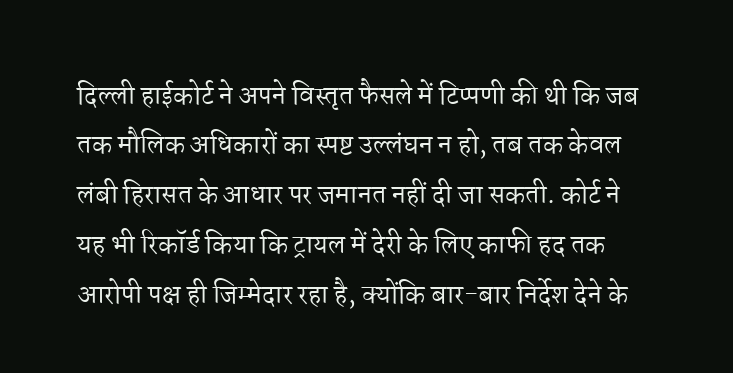दिल्ली हाईकोर्ट ने अपने विस्तृत फैसले में टिप्पणी की थी कि जब तक मौलिक अधिकारों का स्पष्ट उल्लंघन न हो, तब तक केवल लंबी हिरासत के आधार पर जमानत नहीं दी जा सकती. कोर्ट ने यह भी रिकॉर्ड किया कि ट्रायल में देरी के लिए काफी हद तक आरोपी पक्ष ही जिम्मेदार रहा है, क्योंकि बार-बार निर्देश देने के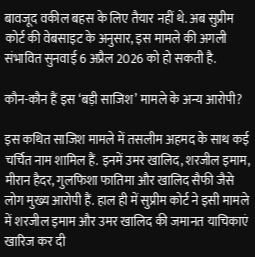बावजूद वकील बहस के लिए तैयार नहीं थे. अब सुप्रीम कोर्ट की वेबसाइट के अनुसार, इस मामले की अगली संभावित सुनवाई 6 अप्रैल 2026 को हो सकती है.

कौन-कौन हैं इस ‘बड़ी साजिश’ मामले के अन्य आरोपी?

इस कथित साजिश मामले में तसलीम अहमद के साथ कई चर्चित नाम शामिल हैं. इनमें उमर खालिद, शरजील इमाम, मीरान हैदर, गुलफिशा फातिमा और खालिद सैफी जैसे लोग मुख्य आरोपी हैं. हाल ही में सुप्रीम कोर्ट ने इसी मामले में शरजील इमाम और उमर खालिद की जमानत याचिकाएं खारिज कर दी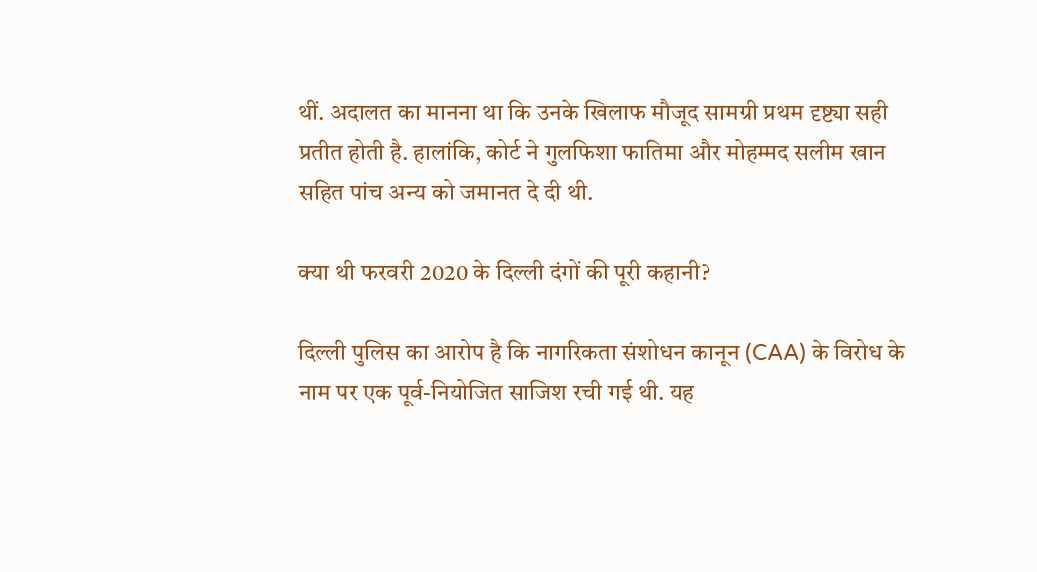थीं. अदालत का मानना था कि उनके खिलाफ मौजूद सामग्री प्रथम दृष्ट्या सही प्रतीत होती है. हालांकि, कोर्ट ने गुलफिशा फातिमा और मोहम्मद सलीम खान सहित पांच अन्य को जमानत दे दी थी.

क्या थी फरवरी 2020 के दिल्ली दंगों की पूरी कहानी?

दिल्ली पुलिस का आरोप है कि नागरिकता संशोधन कानून (CAA) के विरोध के नाम पर एक पूर्व-नियोजित साजिश रची गई थी. यह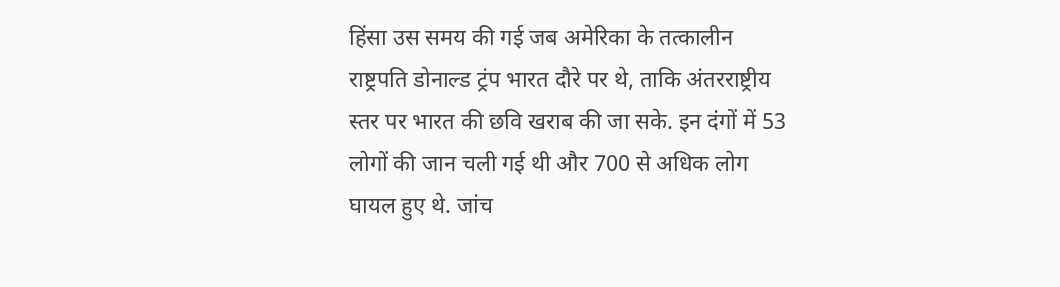हिंसा उस समय की गई जब अमेरिका के तत्कालीन राष्ट्रपति डोनाल्ड ट्रंप भारत दौरे पर थे, ताकि अंतरराष्ट्रीय स्तर पर भारत की छवि खराब की जा सके. इन दंगों में 53 लोगों की जान चली गई थी और 700 से अधिक लोग घायल हुए थे. जांच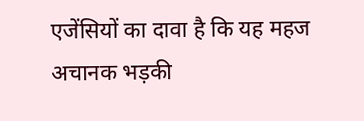एजेंसियों का दावा है कि यह महज अचानक भड़की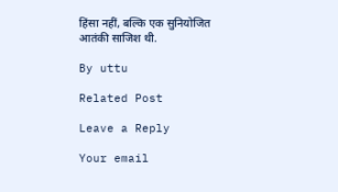हिंसा नहीं, बल्कि एक सुनियोजित आतंकी साजिश थी.

By uttu

Related Post

Leave a Reply

Your email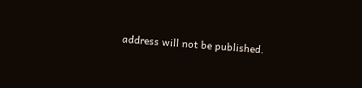address will not be published.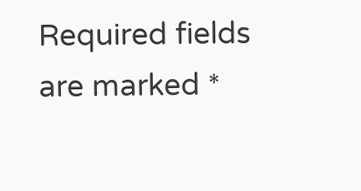Required fields are marked *